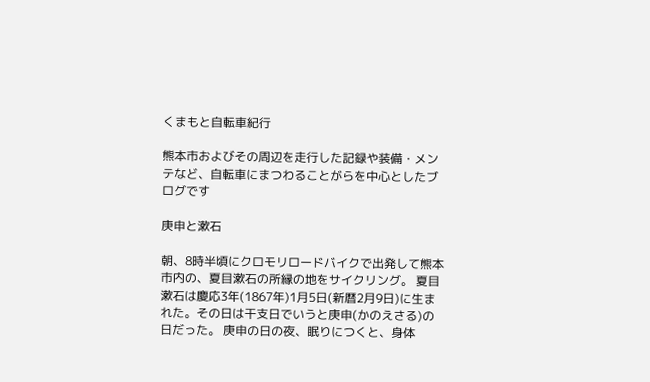くまもと自転車紀行

熊本市およびその周辺を走行した記録や装備・メンテなど、自転車にまつわることがらを中心としたブログです

庚申と漱石

朝、8時半頃にクロモリロードバイクで出発して熊本市内の、夏目漱石の所縁の地をサイクリング。 夏目漱石は慶応3年(1867年)1月5日(新暦2月9日)に生まれた。その日は干支日でいうと庚申(かのえさる)の日だった。 庚申の日の夜、眠りにつくと、身体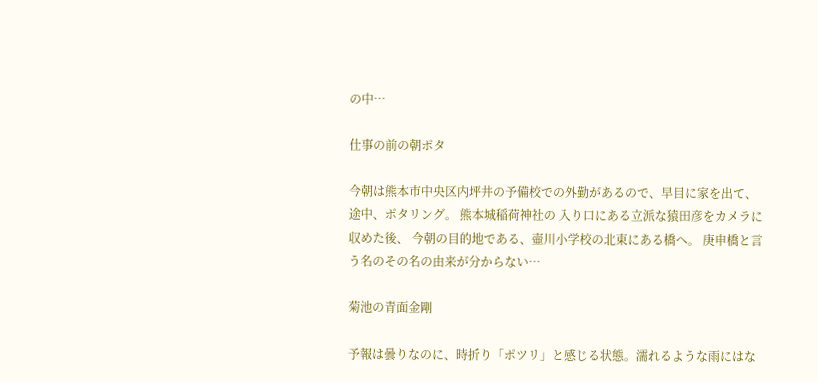の中…

仕事の前の朝ポタ

今朝は熊本市中央区内坪井の予備校での外勤があるので、早目に家を出て、途中、ポタリング。 熊本城稲荷神社の 入り口にある立派な猿田彦をカメラに収めた後、 今朝の目的地である、壷川小学校の北東にある橋へ。 庚申橋と言う名のその名の由来が分からない…

菊池の青面金剛

予報は曇りなのに、時折り「ポツリ」と感じる状態。濡れるような雨にはな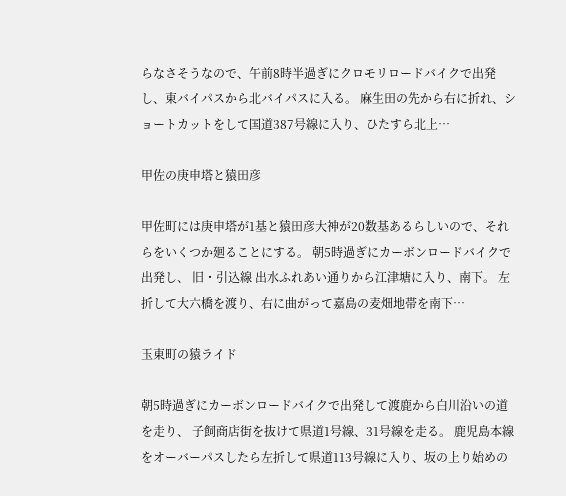らなさそうなので、午前8時半過ぎにクロモリロードバイクで出発し、東バイパスから北バイパスに入る。 麻生田の先から右に折れ、ショートカットをして国道387号線に入り、ひたすら北上…

甲佐の庚申塔と猿田彦

甲佐町には庚申塔が1基と猿田彦大神が20数基あるらしいので、それらをいくつか廻ることにする。 朝5時過ぎにカーボンロードバイクで出発し、 旧・引込線 出水ふれあい通りから江津塘に入り、南下。 左折して大六橋を渡り、右に曲がって嘉島の麦畑地帯を南下…

玉東町の猿ライド

朝5時過ぎにカーボンロードバイクで出発して渡鹿から白川沿いの道を走り、 子飼商店街を抜けて県道1号線、31号線を走る。 鹿児島本線をオーバーパスしたら左折して県道113号線に入り、坂の上り始めの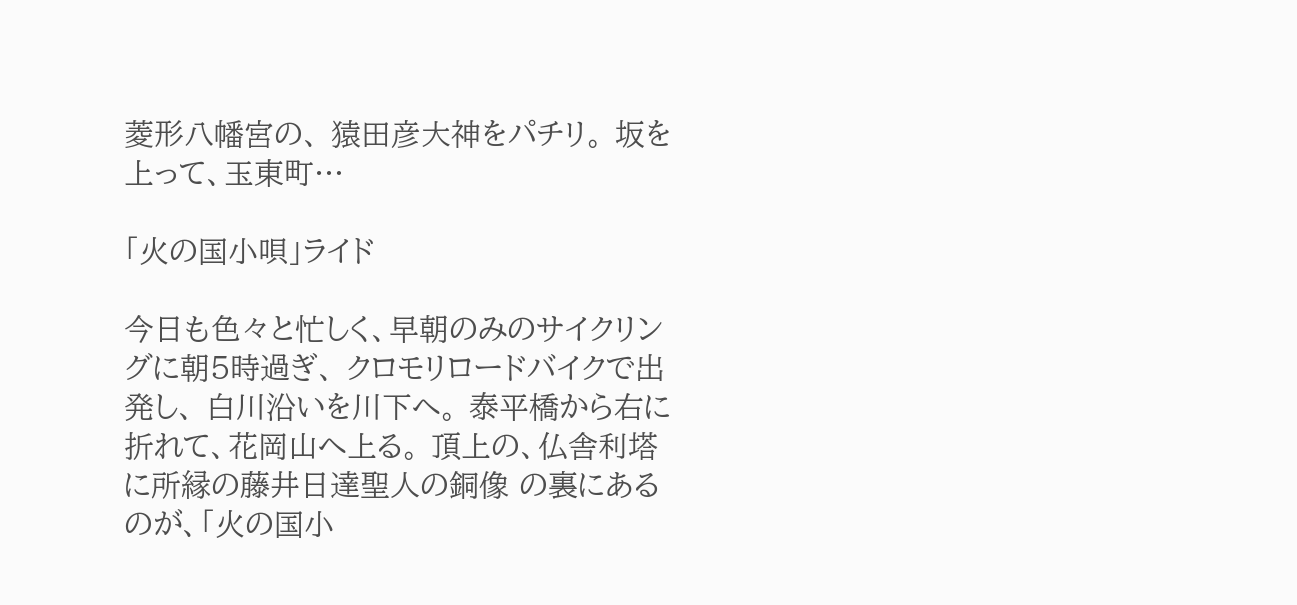菱形八幡宮の、 猿田彦大神をパチリ。 坂を上って、玉東町…

「火の国小唄」ライド

今日も色々と忙しく、早朝のみのサイクリングに朝5時過ぎ、 クロモリロードバイクで出発し、 白川沿いを川下へ。 泰平橋から右に折れて、花岡山へ上る。 頂上の、仏舎利塔に所縁の藤井日達聖人の銅像 の裏にあるのが、「火の国小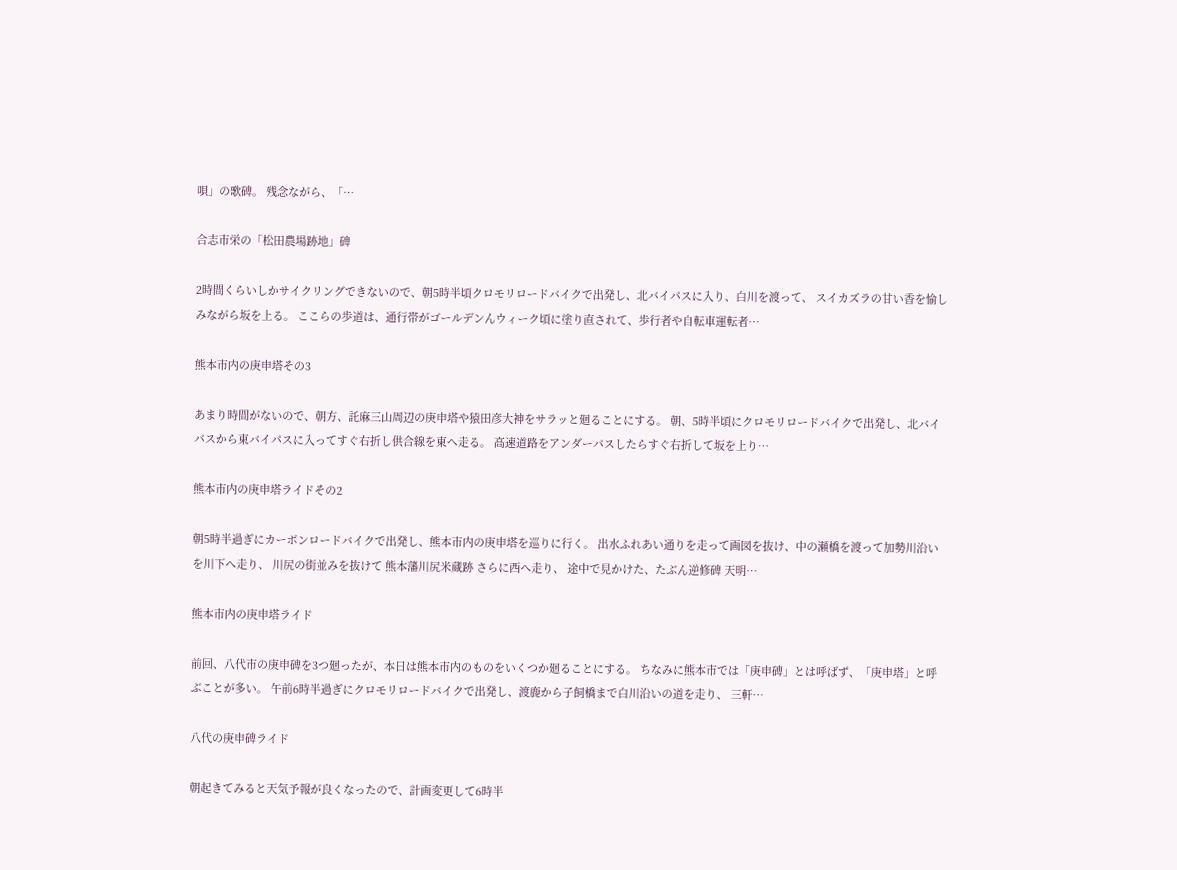唄」の歌碑。 残念ながら、「…

合志市栄の「松田農場跡地」碑

2時間くらいしかサイクリングできないので、朝5時半頃クロモリロードバイクで出発し、北バイパスに入り、白川を渡って、 スイカズラの甘い香を愉しみながら坂を上る。 ここらの歩道は、通行帯がゴールデンんウィーク頃に塗り直されて、歩行者や自転車運転者…

熊本市内の庚申塔その3

あまり時間がないので、朝方、託麻三山周辺の庚申塔や猿田彦大神をサラッと廻ることにする。 朝、5時半頃にクロモリロードバイクで出発し、北バイパスから東バイパスに入ってすぐ右折し供合線を東へ走る。 高速道路をアンダーパスしたらすぐ右折して坂を上り…

熊本市内の庚申塔ライドその2

朝5時半過ぎにカーボンロードバイクで出発し、熊本市内の庚申塔を巡りに行く。 出水ふれあい通りを走って画図を抜け、中の瀬橋を渡って加勢川沿いを川下へ走り、 川尻の街並みを抜けて 熊本藩川尻米蔵跡 さらに西へ走り、 途中で見かけた、たぶん逆修碑 天明…

熊本市内の庚申塔ライド

前回、八代市の庚申碑を3つ廻ったが、本日は熊本市内のものをいくつか廻ることにする。 ちなみに熊本市では「庚申碑」とは呼ばず、「庚申塔」と呼ぶことが多い。 午前6時半過ぎにクロモリロードバイクで出発し、渡鹿から子飼橋まで白川沿いの道を走り、 三軒…

八代の庚申碑ライド

朝起きてみると天気予報が良くなったので、計画変更して6時半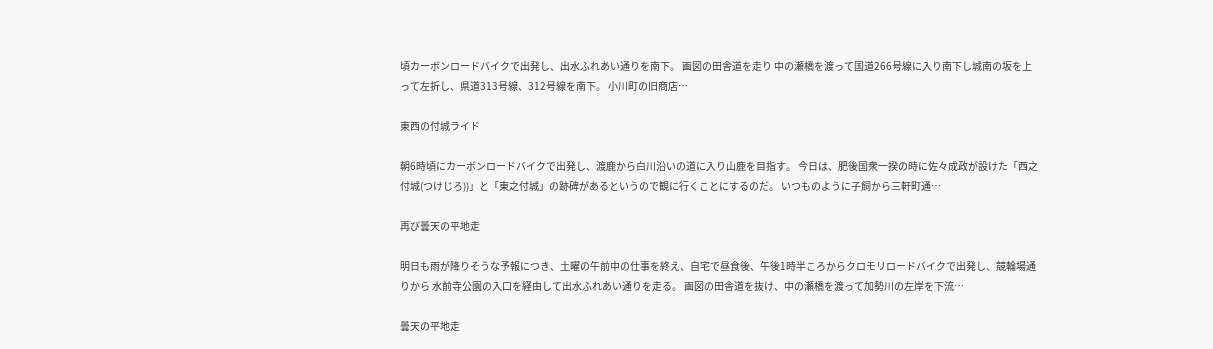頃カーボンロードバイクで出発し、出水ふれあい通りを南下。 画図の田舎道を走り 中の瀬橋を渡って国道266号線に入り南下し城南の坂を上って左折し、県道313号線、312号線を南下。 小川町の旧商店…

東西の付城ライド

朝6時頃にカーボンロードバイクで出発し、渡鹿から白川沿いの道に入り山鹿を目指す。 今日は、肥後国衆一揆の時に佐々成政が設けた「西之付城(つけじろ))」と「東之付城」の跡碑があるというので観に行くことにするのだ。 いつものように子飼から三軒町通…

再び曇天の平地走

明日も雨が降りそうな予報につき、土曜の午前中の仕事を終え、自宅で昼食後、午後1時半ころからクロモリロードバイクで出発し、競輪場通りから 水前寺公園の入口を経由して出水ふれあい通りを走る。 画図の田舎道を抜け、中の瀬橋を渡って加勢川の左岸を下流…

曇天の平地走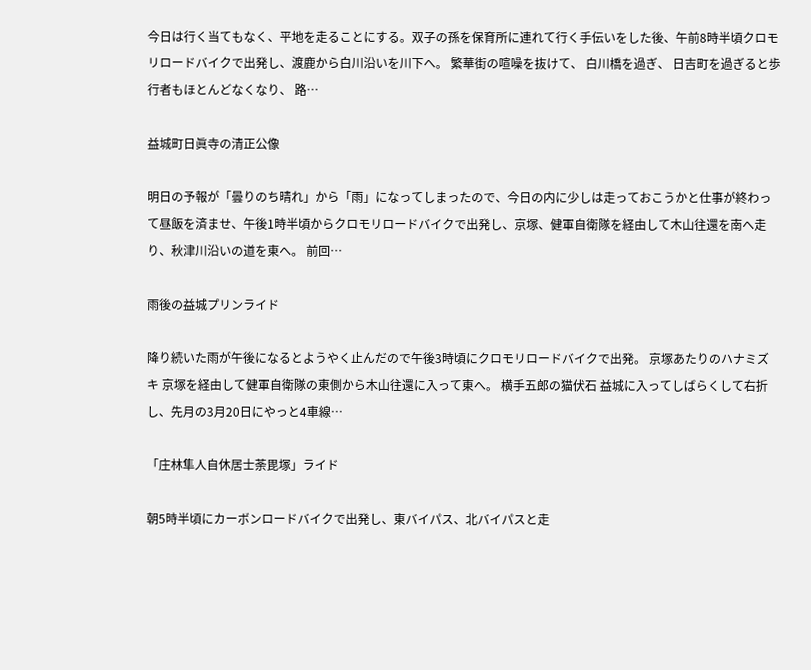今日は行く当てもなく、平地を走ることにする。双子の孫を保育所に連れて行く手伝いをした後、午前8時半頃クロモリロードバイクで出発し、渡鹿から白川沿いを川下へ。 繁華街の喧噪を抜けて、 白川橋を過ぎ、 日吉町を過ぎると歩行者もほとんどなくなり、 路…

益城町日眞寺の清正公像

明日の予報が「曇りのち晴れ」から「雨」になってしまったので、今日の内に少しは走っておこうかと仕事が終わって昼飯を済ませ、午後1時半頃からクロモリロードバイクで出発し、京塚、健軍自衛隊を経由して木山往還を南へ走り、秋津川沿いの道を東へ。 前回…

雨後の益城プリンライド

降り続いた雨が午後になるとようやく止んだので午後3時頃にクロモリロードバイクで出発。 京塚あたりのハナミズキ 京塚を経由して健軍自衛隊の東側から木山往還に入って東へ。 横手五郎の猫伏石 益城に入ってしばらくして右折し、先月の3月20日にやっと4車線…

「庄林隼人自休居士荼毘塚」ライド

朝5時半頃にカーボンロードバイクで出発し、東バイパス、北バイパスと走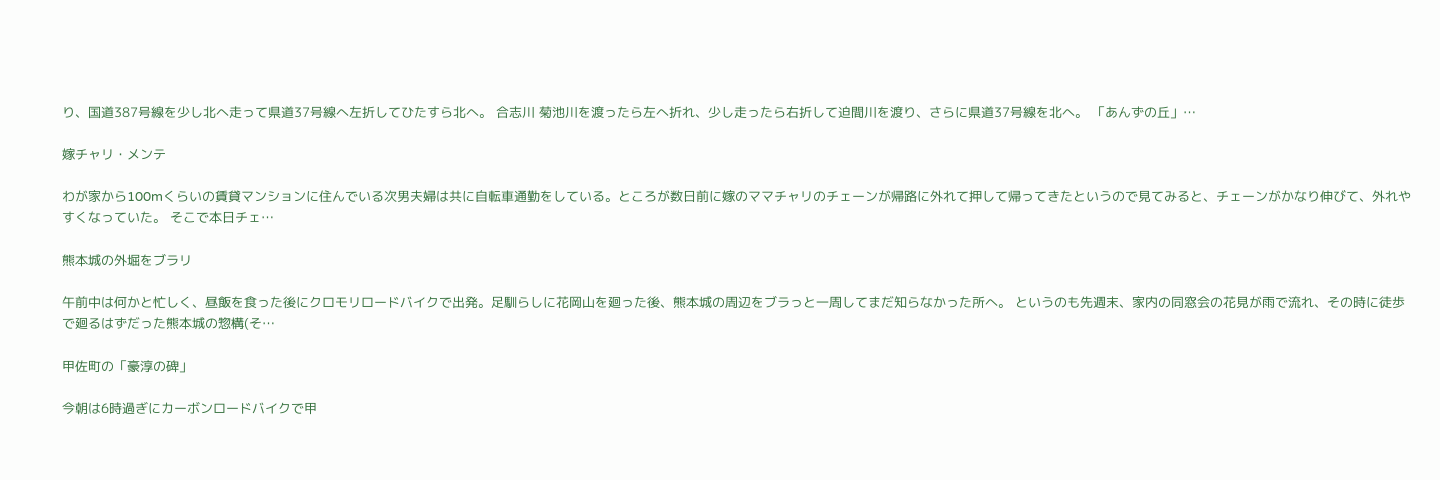り、国道387号線を少し北へ走って県道37号線へ左折してひたすら北へ。 合志川 菊池川を渡ったら左へ折れ、少し走ったら右折して迫間川を渡り、さらに県道37号線を北へ。 「あんずの丘」…

嫁チャリ・メンテ

わが家から100mくらいの賃貸マンションに住んでいる次男夫婦は共に自転車通勤をしている。ところが数日前に嫁のママチャリのチェーンが帰路に外れて押して帰ってきたというので見てみると、チェーンがかなり伸びて、外れやすくなっていた。 そこで本日チェ…

熊本城の外堀をブラリ

午前中は何かと忙しく、昼飯を食った後にクロモリロードバイクで出発。足馴らしに花岡山を廻った後、熊本城の周辺をブラっと一周してまだ知らなかった所へ。 というのも先週末、家内の同窓会の花見が雨で流れ、その時に徒歩で廻るはずだった熊本城の惣構(そ…

甲佐町の「豪淳の碑」

今朝は6時過ぎにカーボンロードバイクで甲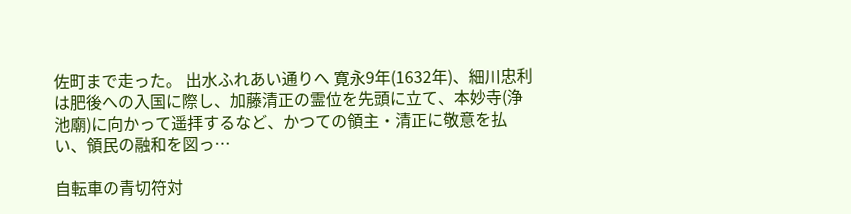佐町まで走った。 出水ふれあい通りへ 寛永9年(1632年)、細川忠利は肥後への入国に際し、加藤清正の霊位を先頭に立て、本妙寺(浄池廟)に向かって遥拝するなど、かつての領主・清正に敬意を払い、領民の融和を図っ…

自転車の青切符対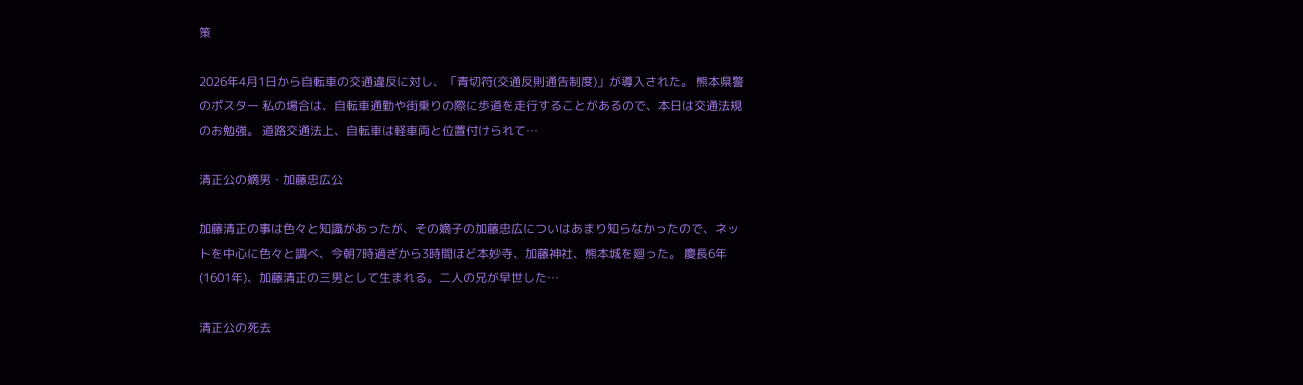策

2026年4月1日から自転車の交通違反に対し、「青切符(交通反則通告制度)」が導入された。 熊本県警のポスター 私の場合は、自転車通勤や街乗りの際に歩道を走行することがあるので、本日は交通法規のお勉強。 道路交通法上、自転車は軽車両と位置付けられて…

清正公の嫡男・加藤忠広公

加藤清正の事は色々と知識があったが、その嫡子の加藤忠広についはあまり知らなかったので、ネットを中心に色々と調べ、今朝7時過ぎから3時間ほど本妙寺、加藤神社、熊本城を廻った。 慶長6年(1601年)、加藤清正の三男として生まれる。二人の兄が早世した…

清正公の死去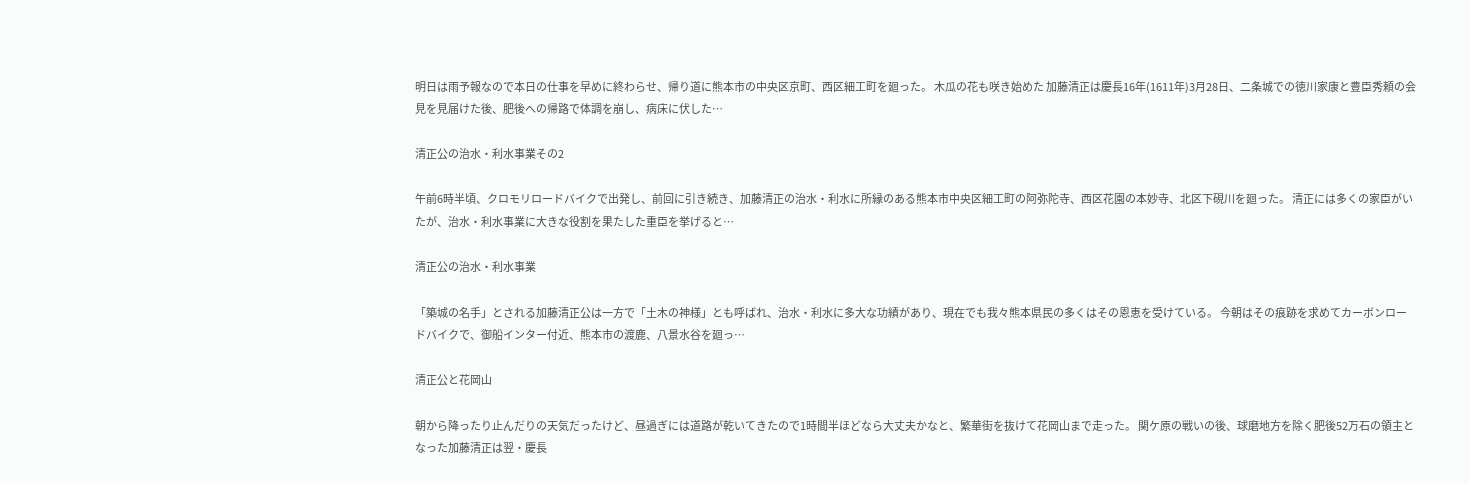明日は雨予報なので本日の仕事を早めに終わらせ、帰り道に熊本市の中央区京町、西区細工町を廻った。 木瓜の花も咲き始めた 加藤清正は慶長16年(1611年)3月28日、二条城での徳川家康と豊臣秀頼の会見を見届けた後、肥後への帰路で体調を崩し、病床に伏した…

清正公の治水・利水事業その2

午前6時半頃、クロモリロードバイクで出発し、前回に引き続き、加藤清正の治水・利水に所縁のある熊本市中央区細工町の阿弥陀寺、西区花園の本妙寺、北区下硯川を廻った。 清正には多くの家臣がいたが、治水・利水事業に大きな役割を果たした重臣を挙げると…

清正公の治水・利水事業

「築城の名手」とされる加藤清正公は一方で「土木の神様」とも呼ばれ、治水・利水に多大な功績があり、現在でも我々熊本県民の多くはその恩恵を受けている。 今朝はその痕跡を求めてカーボンロードバイクで、御船インター付近、熊本市の渡鹿、八景水谷を廻っ…

清正公と花岡山

朝から降ったり止んだりの天気だったけど、昼過ぎには道路が乾いてきたので1時間半ほどなら大丈夫かなと、繁華街を抜けて花岡山まで走った。 関ケ原の戦いの後、球磨地方を除く肥後52万石の領主となった加藤清正は翌・慶長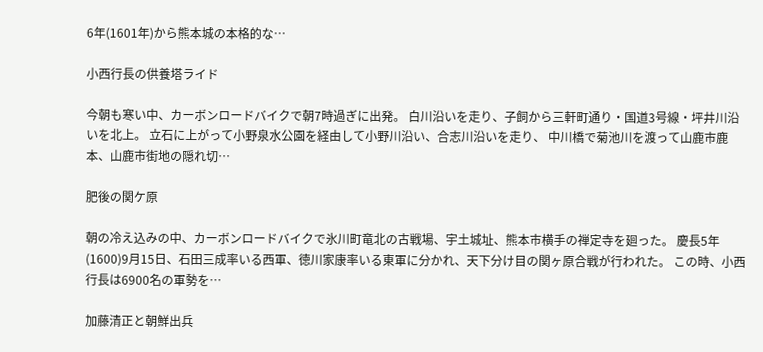6年(1601年)から熊本城の本格的な…

小西行長の供養塔ライド

今朝も寒い中、カーボンロードバイクで朝7時過ぎに出発。 白川沿いを走り、子飼から三軒町通り・国道3号線・坪井川沿いを北上。 立石に上がって小野泉水公園を経由して小野川沿い、合志川沿いを走り、 中川橋で菊池川を渡って山鹿市鹿本、山鹿市街地の隠れ切…

肥後の関ケ原

朝の冷え込みの中、カーボンロードバイクで氷川町竜北の古戦場、宇土城址、熊本市横手の禅定寺を廻った。 慶長5年(1600)9月15日、石田三成率いる西軍、徳川家康率いる東軍に分かれ、天下分け目の関ヶ原合戦が行われた。 この時、小西行長は6900名の軍勢を…

加藤清正と朝鮮出兵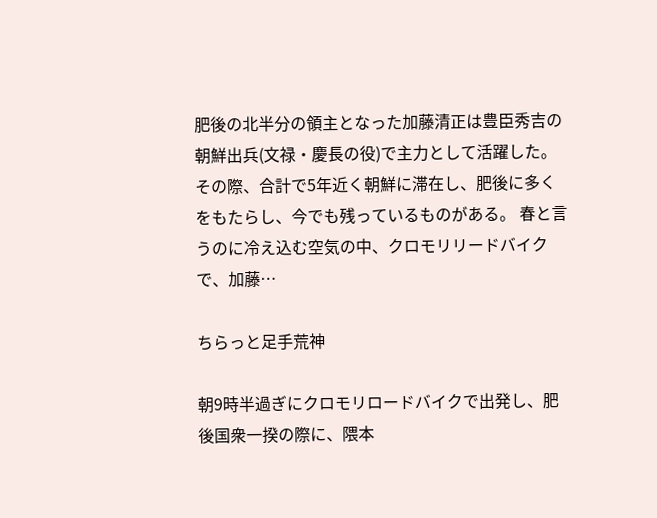肥後の北半分の領主となった加藤清正は豊臣秀吉の朝鮮出兵(文禄・慶長の役)で主力として活躍した。その際、合計で5年近く朝鮮に滞在し、肥後に多くをもたらし、今でも残っているものがある。 春と言うのに冷え込む空気の中、クロモリリードバイクで、加藤…

ちらっと足手荒神

朝9時半過ぎにクロモリロードバイクで出発し、肥後国衆一揆の際に、隈本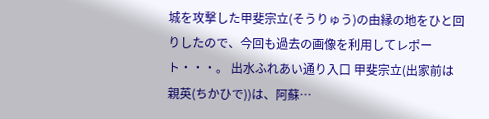城を攻撃した甲斐宗立(そうりゅう)の由縁の地をひと回りしたので、今回も過去の画像を利用してレポート・・・。 出水ふれあい通り入口 甲斐宗立(出家前は親英(ちかひで))は、阿蘇…